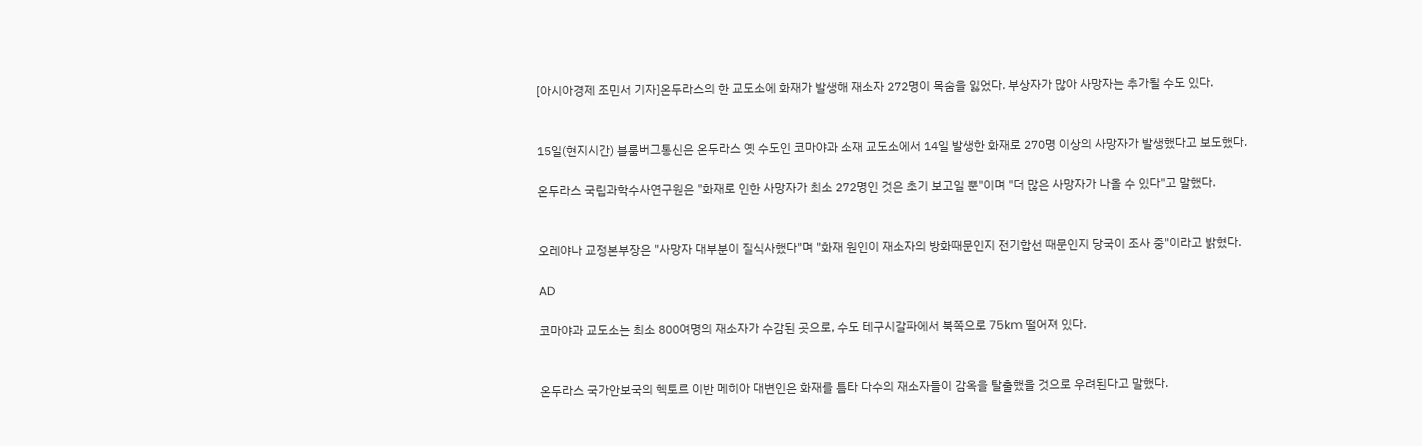[아시아경제 조민서 기자]온두라스의 한 교도소에 화재가 발생해 재소자 272명이 목숨을 잃었다. 부상자가 많아 사망자는 추가될 수도 있다.


15일(현지시간) 블룸버그통신은 온두라스 옛 수도인 코마야과 소재 교도소에서 14일 발생한 화재로 270명 이상의 사망자가 발생했다고 보도했다.

온두라스 국립과학수사연구원은 "화재로 인한 사망자가 최소 272명인 것은 초기 보고일 뿐"이며 "더 많은 사망자가 나올 수 있다"고 말했다.


오레야나 교정본부장은 "사망자 대부분이 질식사했다"며 "화재 원인이 재소자의 방화때문인지 전기합선 때문인지 당국이 조사 중"이라고 밝혔다.

AD

코마야과 교도소는 최소 800여명의 재소자가 수감된 곳으로, 수도 테구시갈파에서 북쪽으로 75km 떨어져 있다.


온두라스 국가안보국의 헥토르 이반 메히아 대변인은 화재를 틈타 다수의 재소자들이 감옥을 탈출했을 것으로 우려된다고 말했다.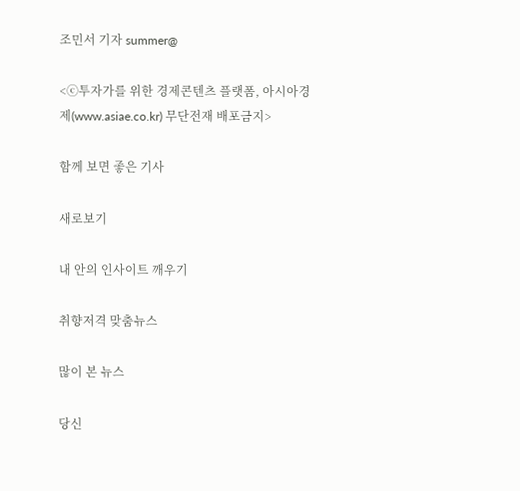조민서 기자 summer@

<ⓒ투자가를 위한 경제콘텐츠 플랫폼, 아시아경제(www.asiae.co.kr) 무단전재 배포금지>

함께 보면 좋은 기사

새로보기

내 안의 인사이트 깨우기

취향저격 맞춤뉴스

많이 본 뉴스

당신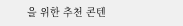을 위한 추천 콘텐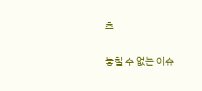츠

놓칠 수 없는 이슈